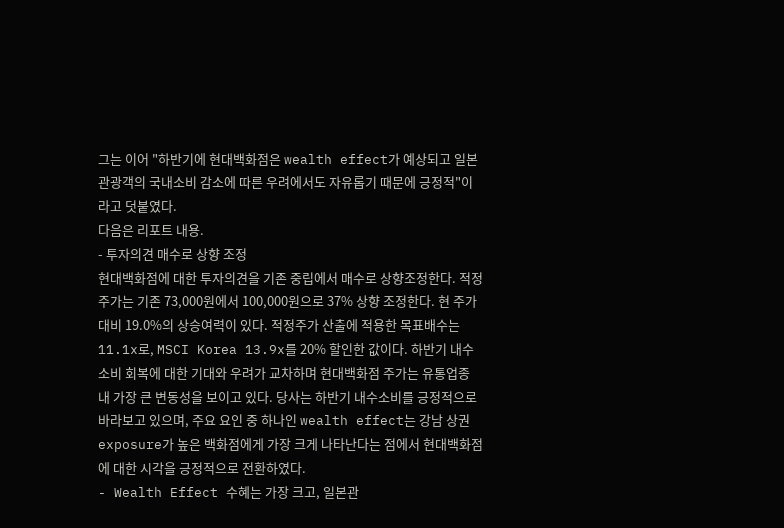그는 이어 "하반기에 현대백화점은 wealth effect가 예상되고 일본관광객의 국내소비 감소에 따른 우려에서도 자유롭기 때문에 긍정적"이라고 덧붙였다.
다음은 리포트 내용.
- 투자의견 매수로 상향 조정
현대백화점에 대한 투자의견을 기존 중립에서 매수로 상향조정한다. 적정주가는 기존 73,000원에서 100,000원으로 37% 상향 조정한다. 현 주가대비 19.0%의 상승여력이 있다. 적정주가 산출에 적용한 목표배수는 11.1x로, MSCI Korea 13.9x를 20% 할인한 값이다. 하반기 내수소비 회복에 대한 기대와 우려가 교차하며 현대백화점 주가는 유통업종 내 가장 큰 변동성을 보이고 있다. 당사는 하반기 내수소비를 긍정적으로 바라보고 있으며, 주요 요인 중 하나인 wealth effect는 강남 상권 exposure가 높은 백화점에게 가장 크게 나타난다는 점에서 현대백화점에 대한 시각을 긍정적으로 전환하였다.
- Wealth Effect 수혜는 가장 크고, 일본관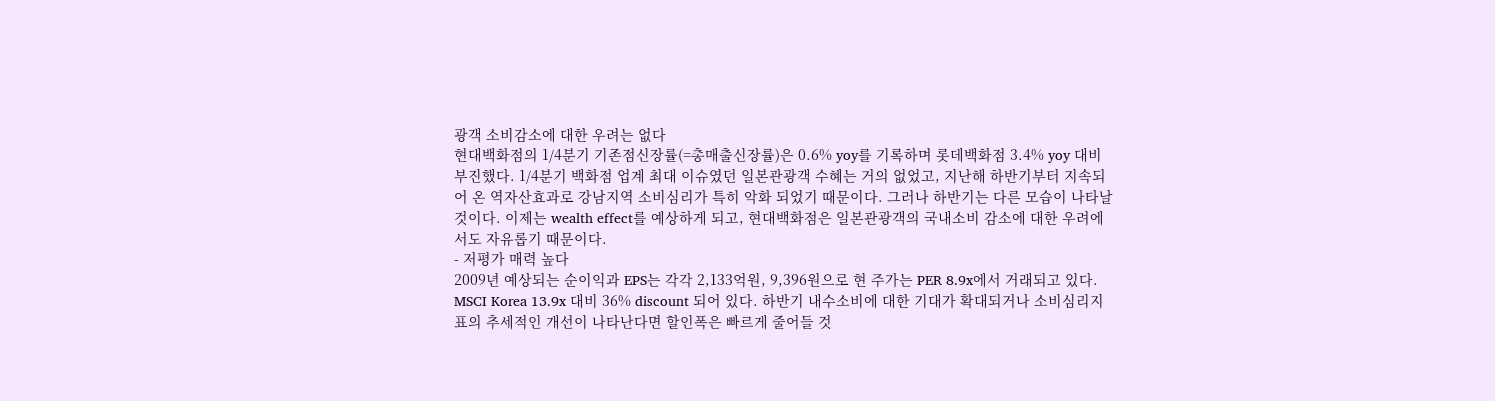광객 소비감소에 대한 우려는 없다
현대백화점의 1/4분기 기존점신장률(=총매출신장률)은 0.6% yoy를 기록하며 롯데백화점 3.4% yoy 대비 부진했다. 1/4분기 백화점 업계 최대 이슈였던 일본관광객 수혜는 거의 없었고, 지난해 하반기부터 지속되어 온 역자산효과로 강남지역 소비심리가 특히 악화 되었기 때문이다. 그러나 하반기는 다른 모습이 나타날 것이다. 이제는 wealth effect를 예상하게 되고, 현대백화점은 일본관광객의 국내소비 감소에 대한 우려에서도 자유롭기 때문이다.
- 저평가 매력 높다
2009년 예상되는 순이익과 EPS는 각각 2,133억원, 9,396원으로 현 주가는 PER 8.9x에서 거래되고 있다. MSCI Korea 13.9x 대비 36% discount 되어 있다. 하반기 내수소비에 대한 기대가 확대되거나 소비심리지표의 추세적인 개선이 나타난다면 할인폭은 빠르게 줄어들 것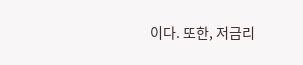이다. 또한, 저금리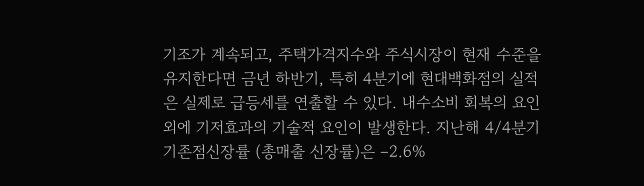기조가 계속되고, 주택가격지수와 주식시장이 현재 수준을 유지한다면 금년 하반기, 특히 4분기에 현대백화점의 실적은 실제로 급등세를 연출할 수 있다. 내수소비 회복의 요인 외에 기저효과의 기술적 요인이 발생한다. 지난해 4/4분기 기존점신장률 (총매출 신장률)은 –2.6%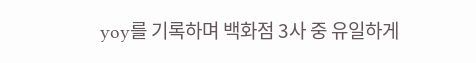yoy를 기록하며 백화점 3사 중 유일하게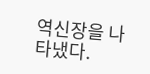역신장을 나타냈다.